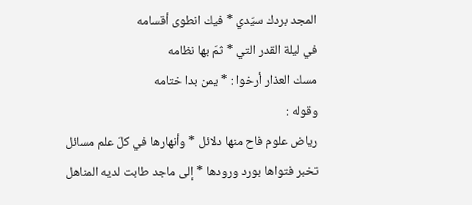المجد بردك سيّدي * فيك انطوى أقسامه
في ليلة القدر التي * ثمّ بها نظامه
مسك العذار أرخوا : * يمن بدا ختامه
وقوله :
رياض علوم فاح منها دلائل * وأنهارها في كلّ علم مسائل
تخبر فتواها بورد ورودها * إلى ماجد طابت لديه المناهل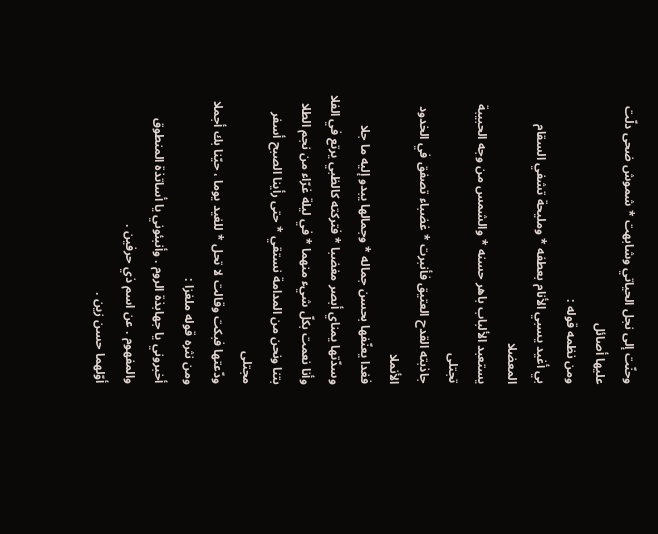وحنّت إلى نجل الحياتي وشابهت * شموش ضحى دلّت عليها أصائل
ومن نظمه قوله :
بي أغيد يسبي الأنام بعطفه * ومليحة تشفي السقام المعضلا
يستعبد الألباب باهر حسنه * والشمس من وجه الحبيبة تجتلى
جاذبته القدح العتيق فأنبرت * غضباء تصفق في الخدود الأنملا
فغدا يعنّفها بحسن جماله * وجمالها يبدو إليه ما جلا
وسدّتها يمناي أبصر مغضبا * فتركته كالظبي يرتع في الفلا
وأنا نعمت بكلّ شيء منهما * في ليلة غرّاء من نجم الطلا
بتنا ونحن من المدامة نستقي * حتى رأينا الصبح أسفر مجتلى
ودّعتها فبكت وقالت لا تحل * للغيد يوما ، حيّنا بك أجملا
ومن نثره قوله ملغزا :
أخبروني يا جهابذة الروم . وأنبئوني يا أساتذة المنطوق والمفهوم . عن اسم ذي حرفين .
أوّلهما حسن زين .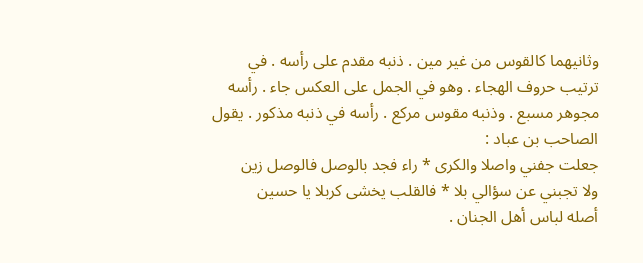وثانيهما كالقوس من غير مين . ذنبه مقدم على رأسه . في ترتيب حروف الهجاء . وهو في الجمل على العكس جاء . رأسه مجوهر مسبع . وذنبه مقوس مركع . رأسه في ذنبه مذكور . يقول الصاحب بن عباد :
جعلت جفني واصلا والكرى * راء فجد بالوصل فالوصل زين
ولا تجبني عن سؤالي بلا * فالقلب يخشى كربلا يا حسين
أصله لباس أهل الجنان .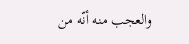والعجب منه أنّه من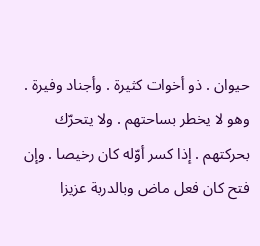حيوان . ذو أخوات كثيرة . وأجناد وفيرة .
وهو لا يخطر بساحتهم . ولا يتحرّك بحركتهم . إذا كسر أوّله كان رخيصا . وإن فتح كان فعل ماض وبالدربة عزيزا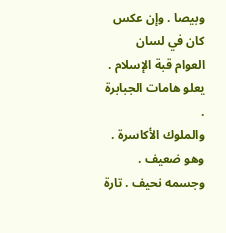وبيصا . وإن عكس كان في لسان العوام قبة الإسلام . يعلو هامات الجبابرة .
والملوك الأكاسرة . وهو ضعيف . وجسمه نحيف . تارة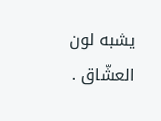يشبه لون العشّاق .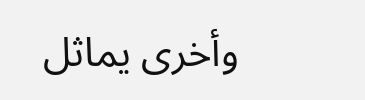وأخرى يماثل